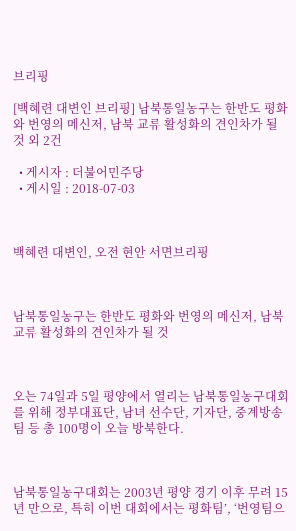브리핑

[백혜련 대변인 브리핑] 남북통일농구는 한반도 평화와 번영의 메신저, 남북 교류 활성화의 견인차가 될 것 외 2건

  • 게시자 : 더불어민주당
  • 게시일 : 2018-07-03



백혜련 대변인, 오전 현안 서면브리핑



남북통일농구는 한반도 평화와 번영의 메신저, 남북 교류 활성화의 견인차가 될 것



오는 74일과 5일 평양에서 열리는 남북통일농구대회를 위해 정부대표단, 남녀 선수단, 기자단, 중계방송팀 등 총 100명이 오늘 방북한다.



남북통일농구대회는 2003년 평양 경기 이후 무려 15년 만으로, 특히 이번 대회에서는 평화팀’, ‘번영팀으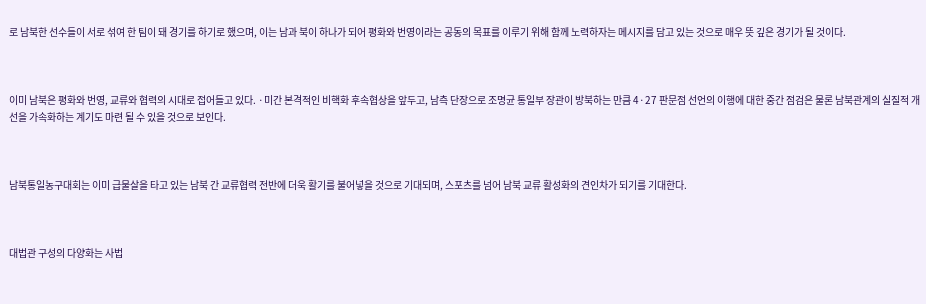로 남북한 선수들이 서로 섞여 한 팀이 돼 경기를 하기로 했으며, 이는 남과 북이 하나가 되어 평화와 번영이라는 공동의 목표를 이루기 위해 함께 노력하자는 메시지를 담고 있는 것으로 매우 뜻 깊은 경기가 될 것이다.



이미 남북은 평화와 번영, 교류와 협력의 시대로 접어들고 있다. ·미간 본격적인 비핵화 후속협상을 앞두고, 남측 단장으로 조명균 통일부 장관이 방북하는 만큼 4·27 판문점 선언의 이행에 대한 중간 점검은 물론 남북관계의 실질적 개선을 가속화하는 계기도 마련 될 수 있을 것으로 보인다.



남북통일농구대회는 이미 급물살을 타고 있는 남북 간 교류협력 전반에 더욱 활기를 불어넣을 것으로 기대되며, 스포츠를 넘어 남북 교류 활성화의 견인차가 되기를 기대한다.



대법관 구성의 다양화는 사법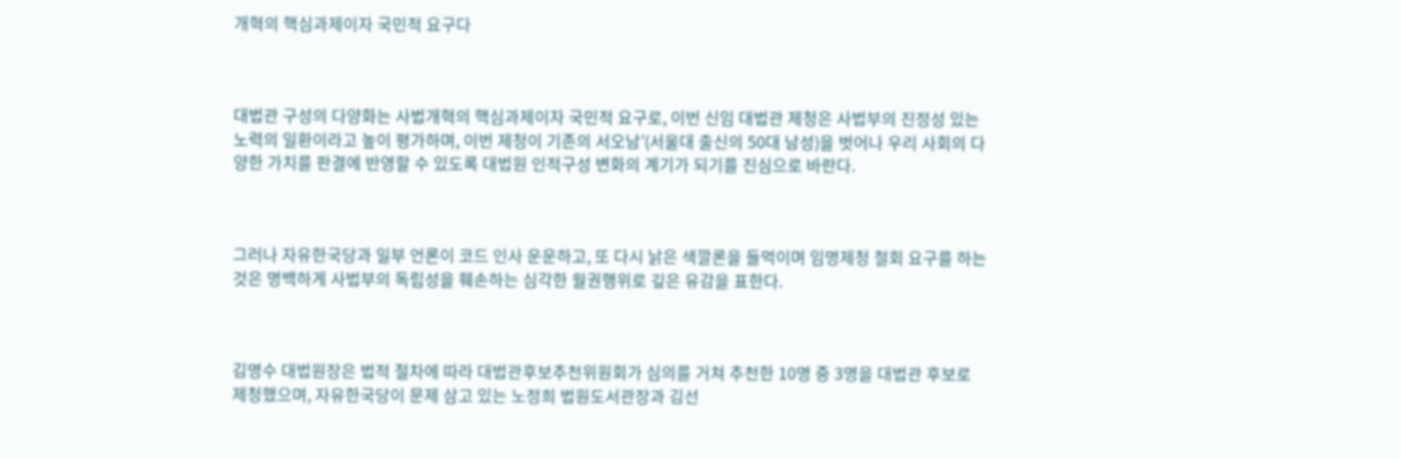개혁의 핵심과제이자 국민적 요구다



대법관 구성의 다양화는 사법개혁의 핵심과제이자 국민적 요구로, 이번 신임 대법관 제청은 사법부의 진정성 있는 노력의 일환이라고 높이 평가하며, 이번 제청이 기존의 서오남’(서울대 출신의 50대 남성)을 벗어나 우리 사회의 다양한 가치를 판결에 반영할 수 있도록 대법원 인적구성 변화의 계기가 되기를 진심으로 바란다.



그러나 자유한국당과 일부 언론이 코드 인사 운운하고, 또 다시 낡은 색깔론을 들먹이며 임명제청 철회 요구를 하는 것은 명백하게 사법부의 독립성을 훼손하는 심각한 월권행위로 깊은 유감을 표한다.



김명수 대법원장은 법적 절차에 따라 대법관후보추천위원회가 심의를 거쳐 추천한 10명 중 3명을 대법관 후보로 제청했으며, 자유한국당이 문제 삼고 있는 노정희 법원도서관장과 김선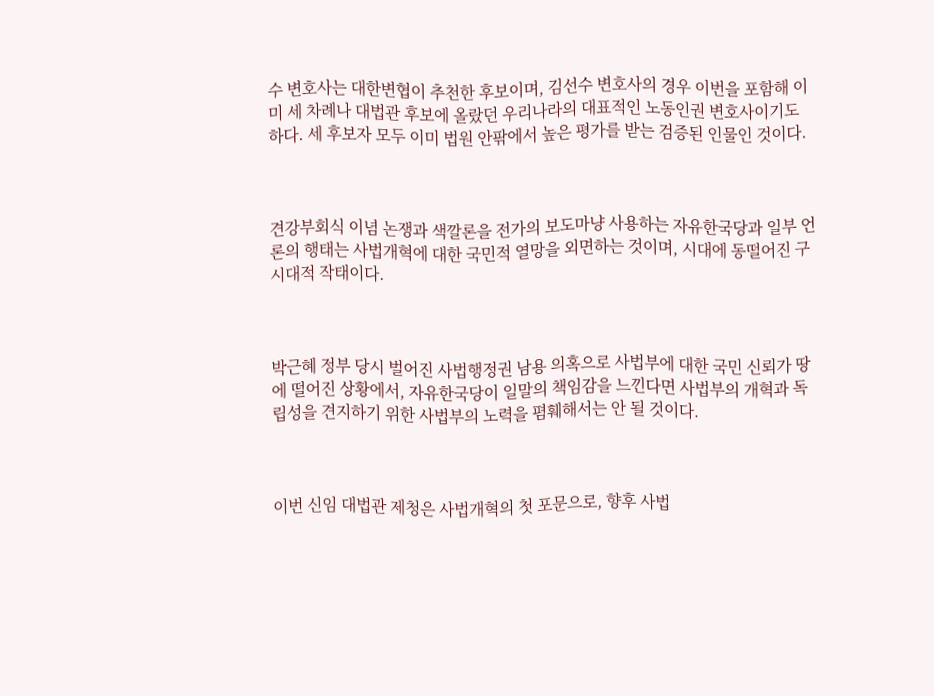수 변호사는 대한변협이 추천한 후보이며, 김선수 변호사의 경우 이번을 포함해 이미 세 차례나 대법관 후보에 올랐던 우리나라의 대표적인 노동인권 변호사이기도 하다. 세 후보자 모두 이미 법원 안팎에서 높은 평가를 받는 검증된 인물인 것이다.



견강부회식 이념 논쟁과 색깔론을 전가의 보도마냥 사용하는 자유한국당과 일부 언론의 행태는 사법개혁에 대한 국민적 열망을 외면하는 것이며, 시대에 동떨어진 구시대적 작태이다.



박근혜 정부 당시 벌어진 사법행정권 남용 의혹으로 사법부에 대한 국민 신뢰가 땅에 떨어진 상황에서, 자유한국당이 일말의 책임감을 느낀다면 사법부의 개혁과 독립성을 견지하기 위한 사법부의 노력을 폄훼해서는 안 될 것이다.



이번 신임 대법관 제청은 사법개혁의 첫 포문으로, 향후 사법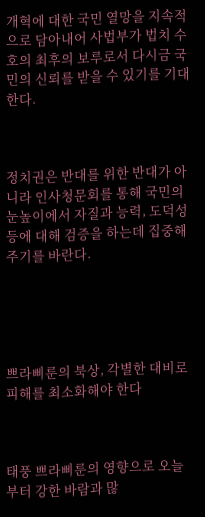개혁에 대한 국민 열망을 지속적으로 담아내어 사법부가 법치 수호의 최후의 보루로서 다시금 국민의 신뢰를 받을 수 있기를 기대한다.



정치권은 반대를 위한 반대가 아니라 인사청문회를 통해 국민의 눈높이에서 자질과 능력, 도덕성 등에 대해 검증을 하는데 집중해주기를 바란다.





쁘라삐룬의 북상, 각별한 대비로 피해를 최소화해야 한다



태풍 쁘라삐룬의 영향으로 오늘부터 강한 바람과 많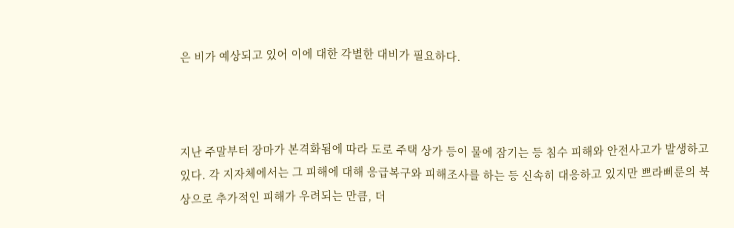은 비가 예상되고 있어 이에 대한 각별한 대비가 필요하다.



지난 주말부터 장마가 본격화됨에 따라 도로 주택 상가 등이 물에 잠기는 등 침수 피해와 안전사고가 발생하고 있다. 각 지자체에서는 그 피해에 대해 응급복구와 피해조사를 하는 등 신속히 대응하고 있지만 쁘라삐룬의 북상으로 추가적인 피해가 우려되는 만큼, 더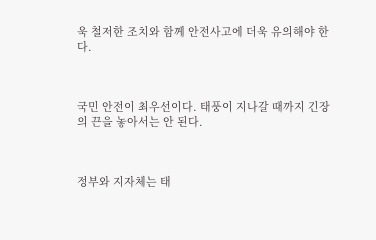욱 철저한 조치와 함께 안전사고에 더욱 유의해야 한다.



국민 안전이 최우선이다. 태풍이 지나갈 때까지 긴장의 끈을 놓아서는 안 된다.



정부와 지자체는 태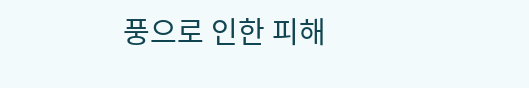풍으로 인한 피해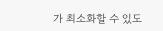가 최소화할 수 있도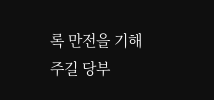록 만전을 기해주길 당부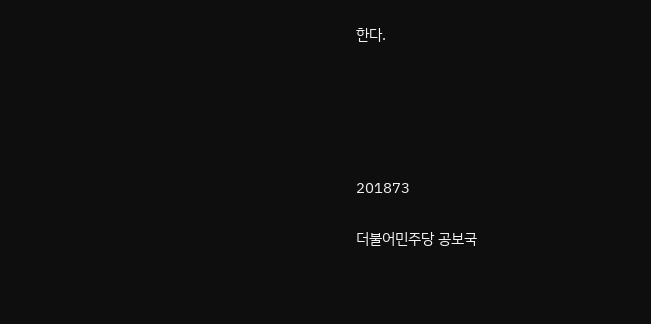한다.





201873

더불어민주당 공보국